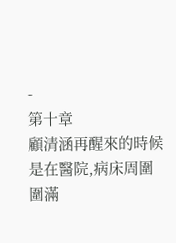-
第十章
顧清涵再醒來的時候是在醫院,病床周圍圍滿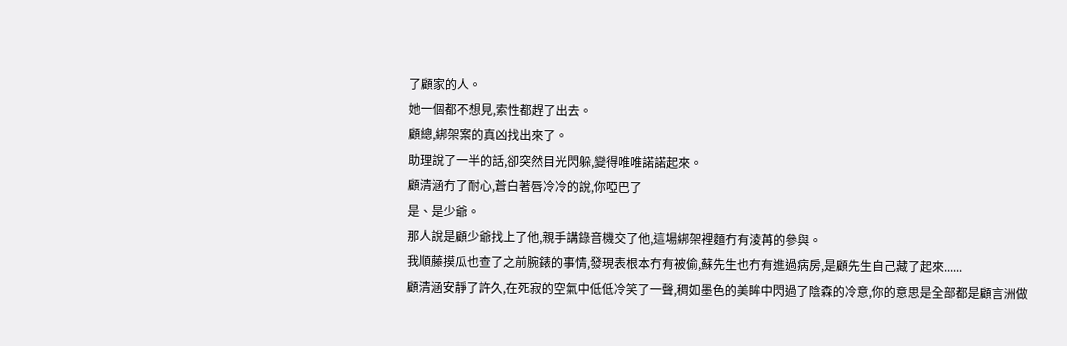了顧家的人。
她一個都不想見,索性都趕了出去。
顧總,綁架案的真凶找出來了。
助理說了一半的話,卻突然目光閃躲,變得唯唯諾諾起來。
顧清涵冇了耐心,蒼白著唇冷冷的說,你啞巴了
是、是少爺。
那人說是顧少爺找上了他,親手講錄音機交了他,這場綁架裡麵冇有淩苒的參與。
我順藤摸瓜也查了之前腕錶的事情,發現表根本冇有被偷,蘇先生也冇有進過病房,是顧先生自己藏了起來......
顧清涵安靜了許久,在死寂的空氣中低低冷笑了一聲,稠如墨色的美眸中閃過了陰森的冷意,你的意思是全部都是顧言洲做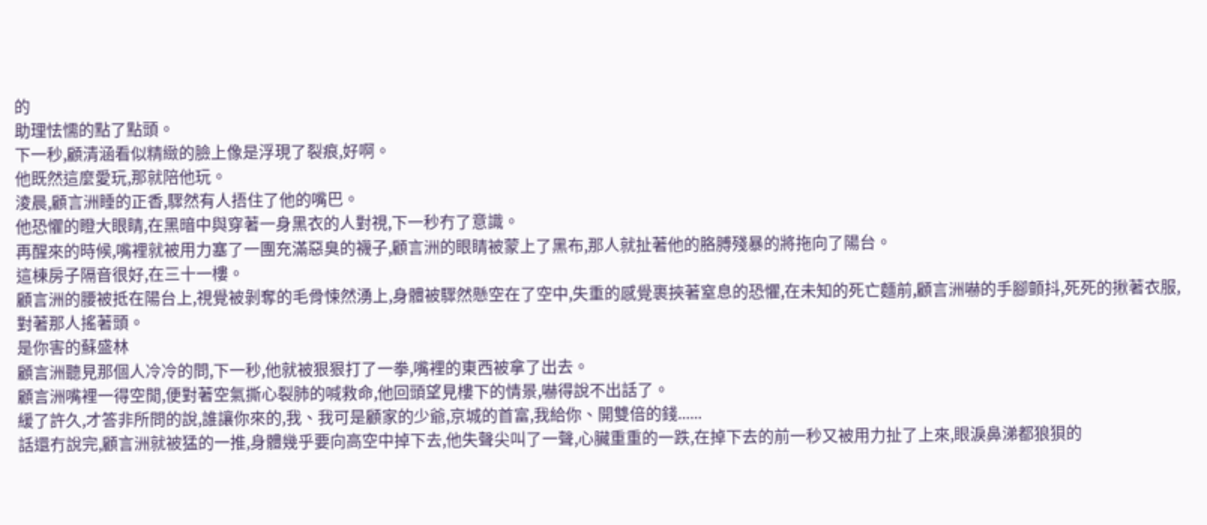的
助理怯懦的點了點頭。
下一秒,顧清涵看似精緻的臉上像是浮現了裂痕,好啊。
他既然這麼愛玩,那就陪他玩。
淩晨,顧言洲睡的正香,驟然有人捂住了他的嘴巴。
他恐懼的瞪大眼睛,在黑暗中與穿著一身黑衣的人對視,下一秒冇了意識。
再醒來的時候,嘴裡就被用力塞了一團充滿惡臭的襪子,顧言洲的眼睛被蒙上了黑布,那人就扯著他的胳膊殘暴的將拖向了陽台。
這棟房子隔音很好,在三十一樓。
顧言洲的腰被抵在陽台上,視覺被剝奪的毛骨悚然湧上,身體被驟然懸空在了空中,失重的感覺裹挾著窒息的恐懼,在未知的死亡麵前,顧言洲嚇的手腳顫抖,死死的揪著衣服,對著那人搖著頭。
是你害的蘇盛林
顧言洲聽見那個人冷冷的問,下一秒,他就被狠狠打了一拳,嘴裡的東西被拿了出去。
顧言洲嘴裡一得空閒,便對著空氣撕心裂肺的喊救命,他回頭望見樓下的情景,嚇得說不出話了。
緩了許久,才答非所問的說,誰讓你來的,我、我可是顧家的少爺,京城的首富,我給你、開雙倍的錢......
話還冇說完,顧言洲就被猛的一推,身體幾乎要向高空中掉下去,他失聲尖叫了一聲,心臟重重的一跌,在掉下去的前一秒又被用力扯了上來,眼淚鼻涕都狼狽的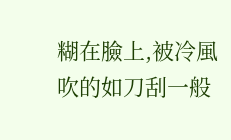糊在臉上,被冷風吹的如刀刮一般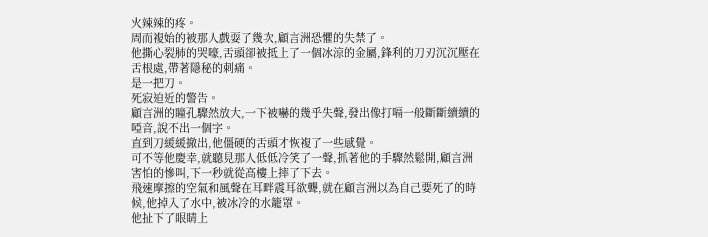火辣辣的疼。
周而複始的被那人戲耍了幾次,顧言洲恐懼的失禁了。
他撕心裂肺的哭嚎,舌頭卻被抵上了一個冰涼的金屬,鋒利的刀刃沉沉壓在舌根處,帶著隱秘的刺痛。
是一把刀。
死寂迫近的警告。
顧言洲的瞳孔驟然放大,一下被嚇的幾乎失聲,發出像打嗝一般斷斷續續的啞音,說不出一個字。
直到刀緩緩撤出,他僵硬的舌頭才恢複了一些感覺。
可不等他慶幸,就聽見那人低低冷笑了一聲,抓著他的手驟然鬆開,顧言洲害怕的慘叫,下一秒就從高樓上摔了下去。
飛速摩擦的空氣和風聲在耳畔震耳欲聾,就在顧言洲以為自己要死了的時候,他掉入了水中,被冰冷的水籠罩。
他扯下了眼睛上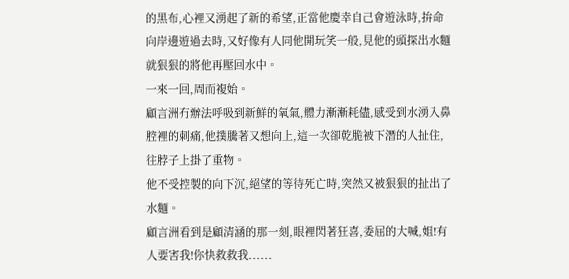的黑布,心裡又湧起了新的希望,正當他慶幸自己會遊泳時,拚命向岸邊遊過去時,又好像有人同他開玩笑一般,見他的頭探出水麵就狠狠的將他再壓回水中。
一來一回,周而複始。
顧言洲冇辦法呼吸到新鮮的氧氣,體力漸漸耗儘,感受到水湧入鼻腔裡的刺痛,他撲騰著又想向上,這一次卻乾脆被下潛的人扯住,往脖子上掛了重物。
他不受控製的向下沉,絕望的等待死亡時,突然又被狠狠的扯出了水麵。
顧言洲看到是顧清涵的那一刻,眼裡閃著狂喜,委屈的大喊,姐!有人要害我!你快救救我......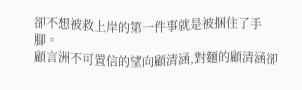卻不想被救上岸的第一件事就是被捆住了手腳。
顧言洲不可置信的望向顧清涵,對麵的顧清涵卻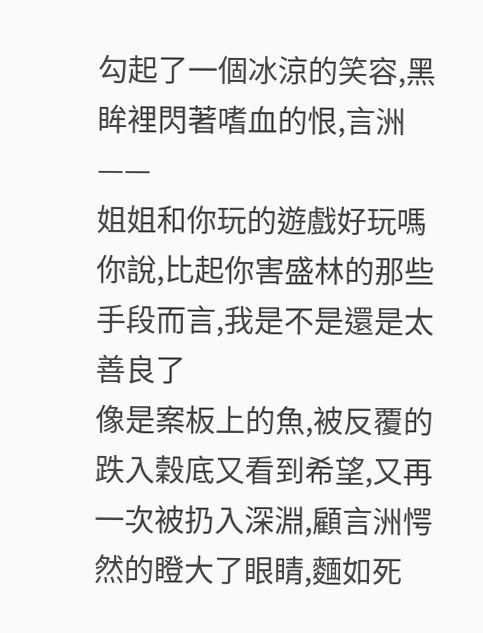勾起了一個冰涼的笑容,黑眸裡閃著嗜血的恨,言洲——
姐姐和你玩的遊戲好玩嗎
你說,比起你害盛林的那些手段而言,我是不是還是太善良了
像是案板上的魚,被反覆的跌入穀底又看到希望,又再一次被扔入深淵,顧言洲愕然的瞪大了眼睛,麵如死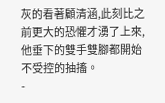灰的看著顧清涵,此刻比之前更大的恐懼才湧了上來,他垂下的雙手雙腳都開始不受控的抽搐。
-